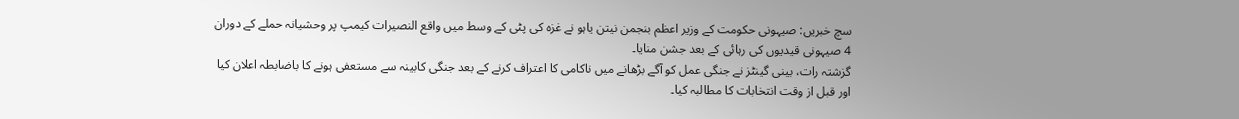سچ خبریں: صیہونی حکومت کے وزیر اعظم بنجمن نیتن یاہو نے غزہ کی پٹی کے وسط میں واقع النصیرات کیمپ پر وحشیانہ حملے کے دوران 4 صیہونی قیدیوں کی رہائی کے بعد جشن منایا۔
گزشتہ رات، بینی گینٹز نے جنگی عمل کو آگے بڑھانے میں ناکامی کا اعتراف کرنے کے بعد جنگی کابینہ سے مستعفی ہونے کا باضابطہ اعلان کیا اور قبل از وقت انتخابات کا مطالبہ کیا۔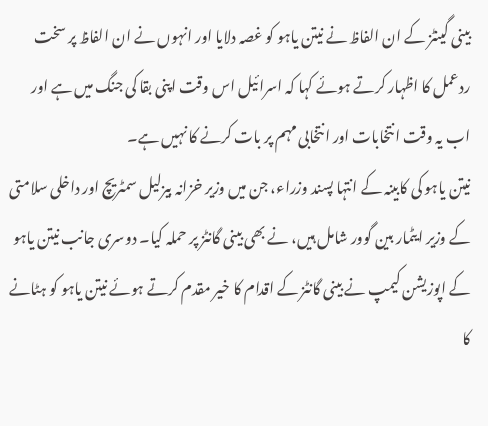بینی گینٹز کے ان الفاظ نے نیتن یاہو کو غصہ دلایا اور انہوں نے ان الفاظ پر سخت ردعمل کا اظہار کرتے ہوئے کہا کہ اسرائیل اس وقت اپنی بقا کی جنگ میں ہے اور اب یہ وقت انتخابات اور انتخابی مہم پر بات کرنے کا نہیں ہے۔
نیتن یاہو کی کابینہ کے انتہا پسند وزراء، جن میں وزیر خزانہ بیزلیل سمٹریچ اور داخلی سلامتی کے وزیر ایٹمار بین گوور شامل ہیں، نے بھی بینی گانٹز پر حملہ کیا۔ دوسری جانب نیتن یاہو کے اپوزیشن کیمپ نے بینی گانٹز کے اقدام کا خیر مقدم کرتے ہوئے نیتن یاہو کو ہٹانے کا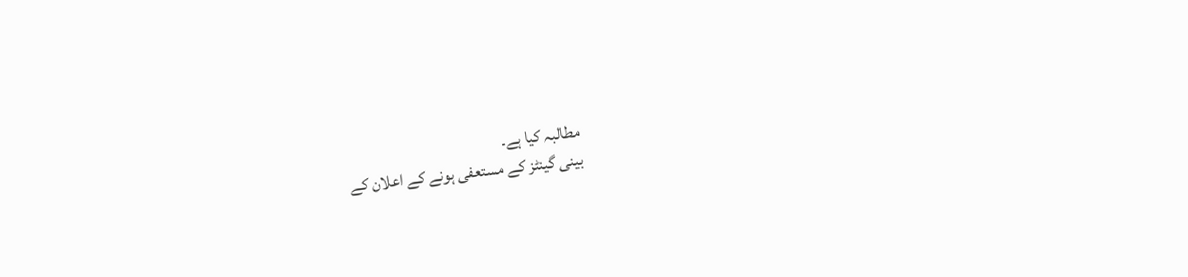مطالبہ کیا ہے۔
بینی گینٹز کے مستعفی ہونے کے اعلان کے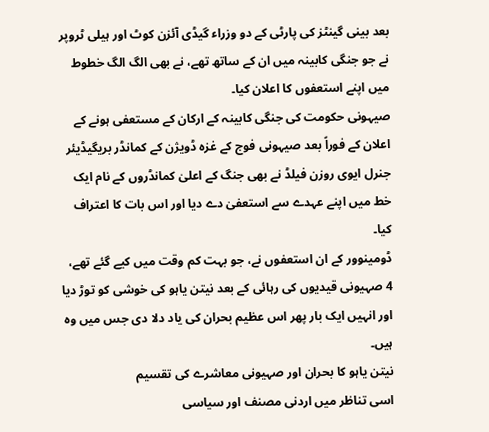بعد بینی گینٹز کی پارٹی کے دو وزراء گیڈی آئزن کوٹ اور ہیلی ٹروپر نے جو جنگی کابینہ میں ان کے ساتھ تھے، نے بھی الگ الگ خطوط میں اپنے استعفوں کا اعلان کیا۔
صیہونی حکومت کی جنگی کابینہ کے ارکان کے مستعفی ہونے کے اعلان کے فوراً بعد صیہونی فوج کے غزہ ڈویژن کے کمانڈر بریگیڈیئر جنرل ایوی روزن فیلڈ نے بھی جنگ کے اعلیٰ کمانڈروں کے نام ایک خط میں اپنے عہدے سے استعفیٰ دے دیا اور اس بات کا اعتراف کیا۔
ڈومینوور کے ان استعفوں نے، جو بہت کم وقت میں کیے گئے تھے، 4 صہیونی قیدیوں کی رہائی کے بعد نیتن یاہو کی خوشی کو توڑ دیا اور انہیں ایک بار پھر اس عظیم بحران کی یاد دلا دی جس میں وہ ہیں۔
نیتن یاہو کا بحران اور صہیونی معاشرے کی تقسیم
اسی تناظر میں اردنی مصنف اور سیاسی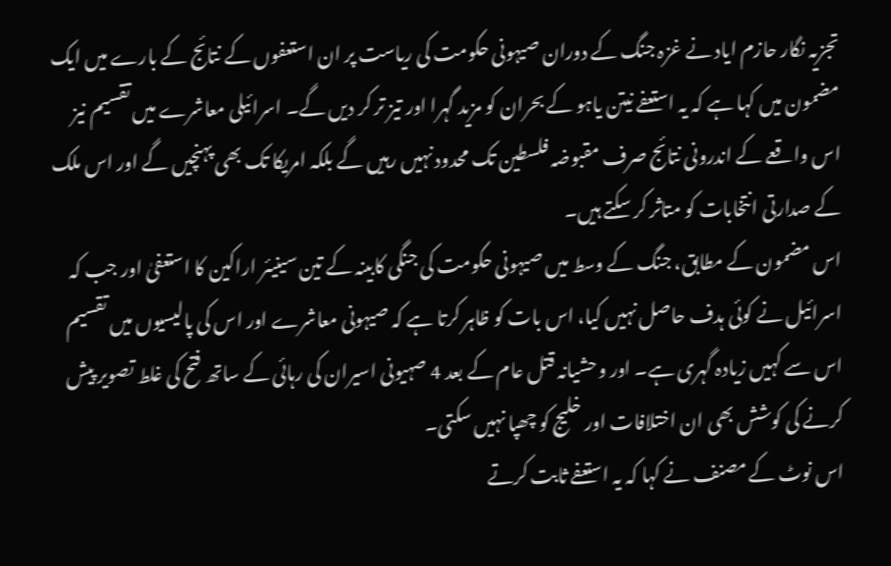تجزیہ نگار حازم ایاد نے غزہ جنگ کے دوران صیہونی حکومت کی ریاست پر ان استعفوں کے نتائج کے بارے میں ایک مضمون میں کہا ہے کہ یہ استعفے نیتن یاہو کے بحران کو مزید گہرا اور تیز تر کر دیں گے۔ اسرائیلی معاشرے میں تقسیم نیز اس واقعے کے اندرونی نتائج صرف مقبوضہ فلسطین تک محدود نہیں رہیں گے بلکہ امریکا تک بھی پہنچیں گے اور اس ملک کے صدارتی انتخابات کو متاثر کر سکتے ہیں۔
اس مضمون کے مطابق، جنگ کے وسط میں صیہونی حکومت کی جنگی کابینہ کے تین سینیئر اراکین کا استعفیٰ اور جب کہ اسرائیل نے کوئی ہدف حاصل نہیں کیا، اس بات کو ظاہر کرتا ہے کہ صیہونی معاشرے اور اس کی پالیسیوں میں تقسیم اس سے کہیں زیادہ گہری ہے۔ اور وحشیانہ قتل عام کے بعد 4 صہیونی اسیران کی رہائی کے ساتھ فتح کی غلط تصویر پیش کرنے کی کوشش بھی ان اختلافات اور خلیج کو چھپا نہیں سکتی۔
اس نوٹ کے مصنف نے کہا کہ یہ استعفے ثابت کرتے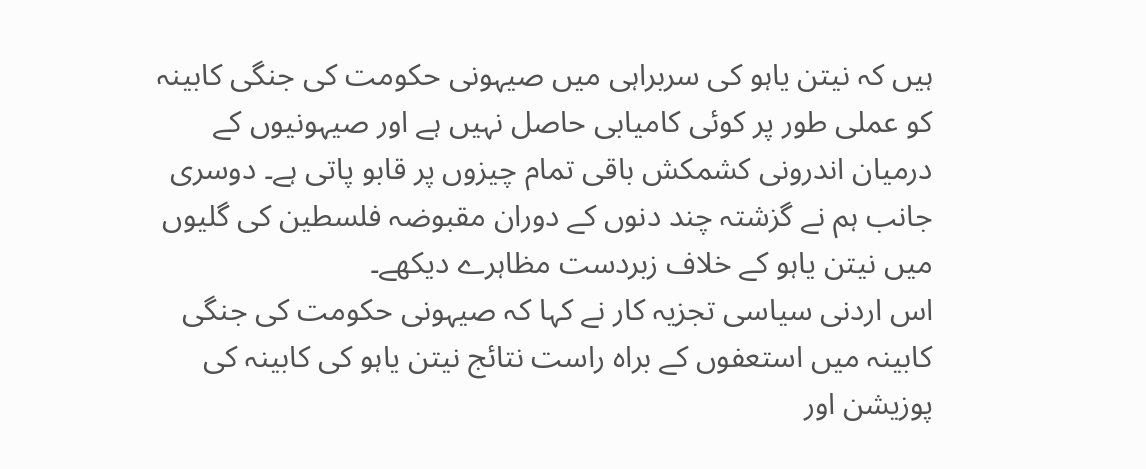ہیں کہ نیتن یاہو کی سربراہی میں صیہونی حکومت کی جنگی کابینہ کو عملی طور پر کوئی کامیابی حاصل نہیں ہے اور صیہونیوں کے درمیان اندرونی کشمکش باقی تمام چیزوں پر قابو پاتی ہے۔ دوسری جانب ہم نے گزشتہ چند دنوں کے دوران مقبوضہ فلسطین کی گلیوں میں نیتن یاہو کے خلاف زبردست مظاہرے دیکھے۔
اس اردنی سیاسی تجزیہ کار نے کہا کہ صیہونی حکومت کی جنگی کابینہ میں استعفوں کے براہ راست نتائج نیتن یاہو کی کابینہ کی پوزیشن اور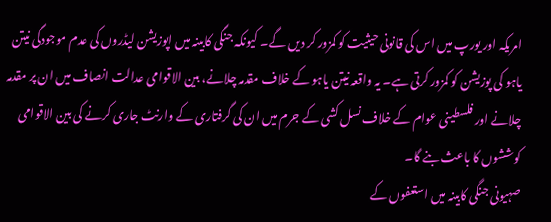امریکہ اور یورپ میں اس کی قانونی حیثیت کو کمزور کر دیں گے۔ کیونکہ جنگی کابینہ میں اپوزیشن لیڈروں کی عدم موجودگی نیتن یاہو کی پوزیشن کو کمزور کرتی ہے۔ یہ واقعہ نیتن یاہو کے خلاف مقدمہ چلانے، بین الاقوامی عدالت انصاف میں ان پر مقدمہ چلانے اور فلسطینی عوام کے خلاف نسل کشی کے جرم میں ان کی گرفتاری کے وارنٹ جاری کرنے کی بین الاقوامی کوششوں کا باعث بنے گا۔
صہیونی جنگی کابینہ میں استعفوں کے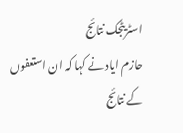اسٹریٹجک نتائج
حازم ایاد نے کہا کہ ان استعفوں کے نتائج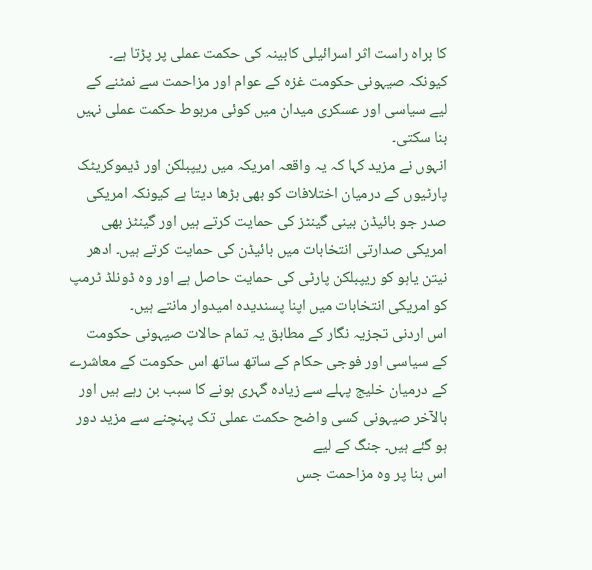کا براہ راست اثر اسرائیلی کابینہ کی حکمت عملی پر پڑتا ہے۔ کیونکہ صیہونی حکومت غزہ کے عوام اور مزاحمت سے نمٹنے کے لیے سیاسی اور عسکری میدان میں کوئی مربوط حکمت عملی نہیں بنا سکتی۔
انہوں نے مزید کہا کہ یہ واقعہ امریکہ میں ریپبلکن اور ڈیموکریٹک پارٹیوں کے درمیان اختلافات کو بھی بڑھا دیتا ہے کیونکہ امریکی صدر جو بائیڈن بینی گینٹز کی حمایت کرتے ہیں اور گینٹز بھی امریکی صدارتی انتخابات میں بائیڈن کی حمایت کرتے ہیں۔ ادھر نیتن یاہو کو ریپبلکن پارٹی کی حمایت حاصل ہے اور وہ ڈونلڈ ٹرمپ کو امریکی انتخابات میں اپنا پسندیدہ امیدوار مانتے ہیں۔
اس اردنی تجزیہ نگار کے مطابق یہ تمام حالات صیہونی حکومت کے سیاسی اور فوجی حکام کے ساتھ ساتھ اس حکومت کے معاشرے کے درمیان خلیج پہلے سے زیادہ گہری ہونے کا سبب بن رہے ہیں اور بالآخر صیہونی کسی واضح حکمت عملی تک پہنچنے سے مزید دور ہو گئے ہیں۔ جنگ کے لیے
اس بنا پر وہ مزاحمت جس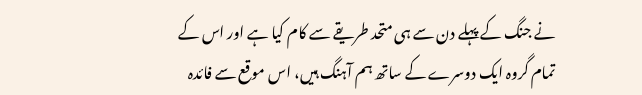نے جنگ کے پہلے دن سے ہی متحد طریقے سے کام کیا ہے اور اس کے تمام گروہ ایک دوسرے کے ساتھ ہم آہنگ ہیں، اس موقع سے فائدہ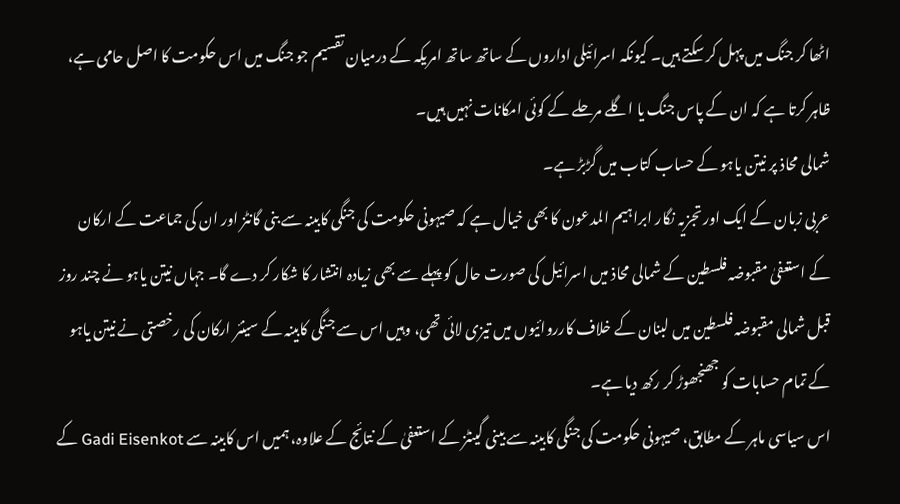اٹھا کر جنگ میں پہل کر سکتے ہیں۔ کیونکہ اسرائیلی اداروں کے ساتھ ساتھ امریکہ کے درمیان تقسیم جو جنگ میں اس حکومت کا اصل حامی ہے، ظاہر کرتا ہے کہ ان کے پاس جنگ یا اگلے مرحلے کے کوئی امکانات نہیں ہیں۔
شمالی محاذ پر نیتن یاہو کے حساب کتاب میں گڑبڑ ہے۔
عربی زبان کے ایک اور تجزیہ نگار ابراہیم المدعون کا بھی خیال ہے کہ صیہونی حکومت کی جنگی کابینہ سے بنی گانٹز اور ان کی جماعت کے ارکان کے استعفیٰ مقبوضہ فلسطین کے شمالی محاذ میں اسرائیل کی صورت حال کو پہلے سے بھی زیادہ انتشار کا شکار کر دے گا۔ جہاں نیتن یاہو نے چند روز قبل شمالی مقبوضہ فلسطین میں لبنان کے خلاف کارروائیوں میں تیزی لائی تھی، وہیں اس سے جنگی کابینہ کے سینئر ارکان کی رخصتی نے نیتن یاہو کے تمام حسابات کو جھنجھوڑ کر رکھ دیا ہے۔
اس سیاسی ماہر کے مطابق، صیہونی حکومت کی جنگی کابینہ سے بینی گینٹز کے استعفیٰ کے نتائج کے علاوہ، ہمیں اس کابینہ سے Gadi Eisenkot کے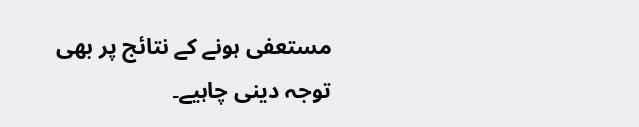مستعفی ہونے کے نتائج پر بھی توجہ دینی چاہیے۔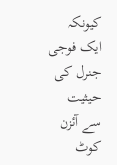کیونکہ ایک فوجی جنرل کی حیثیت سے آئزن کوٹ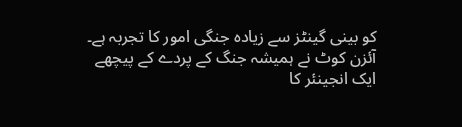کو بینی گینٹز سے زیادہ جنگی امور کا تجربہ ہے۔ آئزن کوٹ نے ہمیشہ جنگ کے پردے کے پیچھے ایک انجینئر کا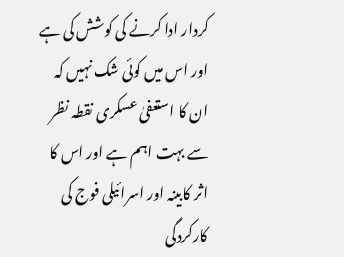کردار ادا کرنے کی کوشش کی ہے اور اس میں کوئی شک نہیں کہ ان کا استعفیٰ عسکری نقطہ نظر سے بہت اہم ہے اور اس کا اثر کابینہ اور اسرائیلی فوج کی کارکردگی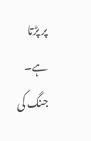پر پڑتا ہے۔ جنگ کی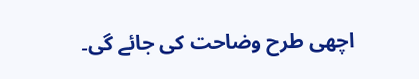اچھی طرح وضاحت کی جائے گی۔